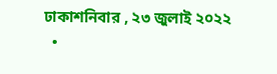ঢাকাশনিবার , ২৩ জুলাই ২০২২
  •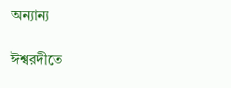অন্যান্য

ঈশ্বরদীতে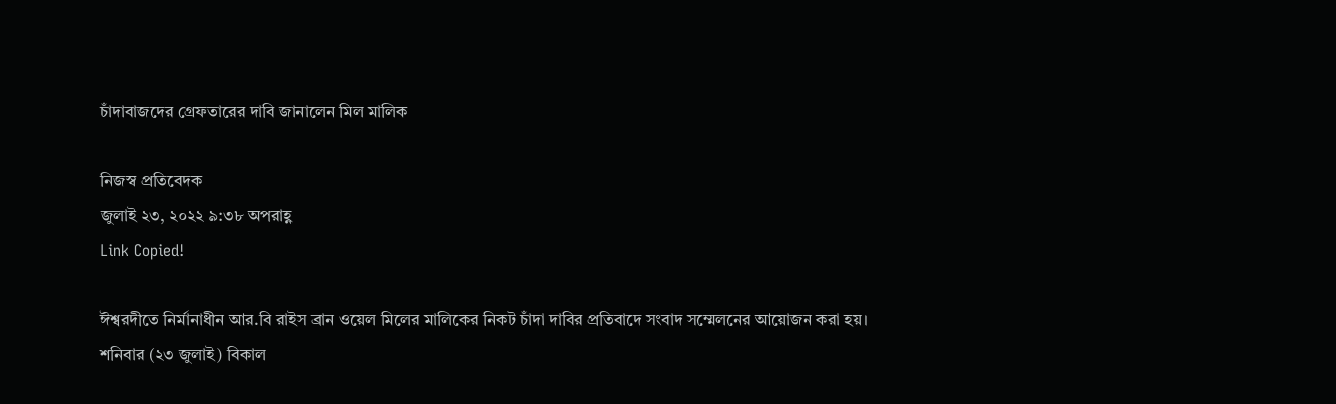চাঁদাবাজদের গ্রেফতারের দাবি জানালেন মিল মালিক

নিজস্ব প্রতিবেদক
জুলাই ২৩, ২০২২ ৯:৩৮ অপরাহ্ণ
Link Copied!

ঈশ্বরদীতে নির্মানাধীন আর.বি রাইস ব্রান ওয়েল মিলের মালিকের নিকট চাঁদা দাবির প্রতিবাদে সংবাদ সম্মেলনের আয়োজন করা হয়। শনিবার (২৩ জুলাই) বিকাল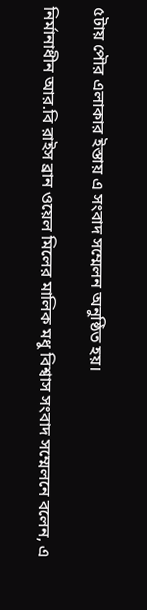৫টায় পৌর এলাকার ইস্তায় এ সংবাদ সম্মেলন অনুষ্ঠিত হয়।

নির্মানাধীন আর.বি রাইস ব্রান ওয়েল মিলের মালিক মধু বিশ্বাস সংবাদ সম্মেলনে বলেন, এ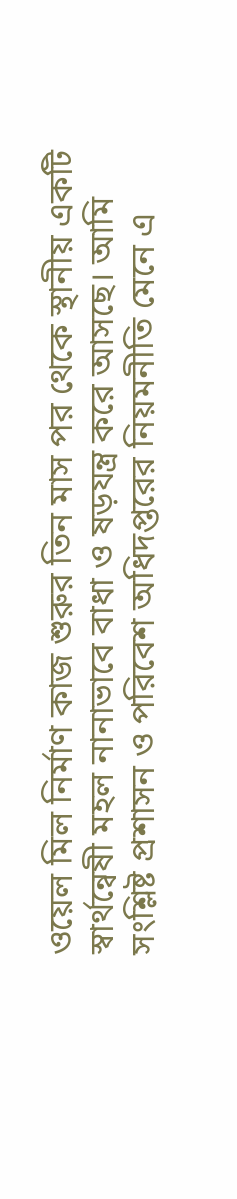ওয়েল মিল নির্মাণ কাজ শুরুর তিন মাস পর থেকে স্থানীয় একটি স্বার্থন্বেষী মহল নানাভাবে বাধা ও ষড়যন্ত্র করে আসছে। আমি সংশ্লিষ্ট প্রশাসন ও পরিবেশ অধিদপ্তরের নিয়মনীতি মেনে এ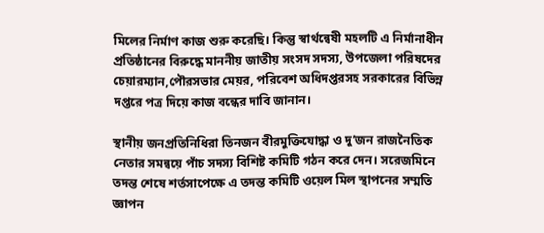মিলের নির্মাণ কাজ শুরু করেছি। কিন্তু স্বার্থন্বেষী মহলটি এ নির্মানাধীন প্রতিষ্ঠানের বিরুদ্ধে মাননীয় জাতীয় সংসদ সদস্য, উপজেলা পরিষদের চেয়ারম্যান,পৌরসভার মেয়র, পরিবেশ অধিদপ্তরসহ সরকারের বিভিন্ন দপ্তরে পত্র দিয়ে কাজ বন্ধের দাবি জানান।

স্থানীয় জনপ্রতিনিধিরা তিনজন বীরমুক্তিযোদ্ধা ও দু’জন রাজনৈতিক নেতার সমন্বয়ে পাঁচ সদস্য বিশিষ্ট কমিটি গঠন করে দেন। সরেজমিনে তদন্ত শেষে শর্তসাপেক্ষে এ তদন্ত কমিটি ওয়েল মিল স্থাপনের সম্মতি জ্ঞাপন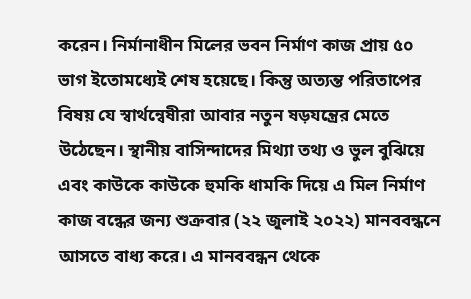করেন। নির্মানাধীন মিলের ভবন নির্মাণ কাজ প্রায় ৫০ ভাগ ইতোমধ্যেই শেষ হয়েছে। কিন্তু অত্যন্ত পরিতাপের বিষয় যে স্বার্থন্বেষীরা আবার নতুন ষড়যন্ত্রের মেতে উঠেছেন। স্থানীয় বাসিন্দাদের মিথ্যা তথ্য ও ভুল বুঝিয়ে এবং কাউকে কাউকে হুমকি ধামকি দিয়ে এ মিল নির্মাণ কাজ বন্ধের জন্য শুক্রবার (২২ জুলাই ২০২২) মানববন্ধনে আসতে বাধ্য করে। এ মানববন্ধন থেকে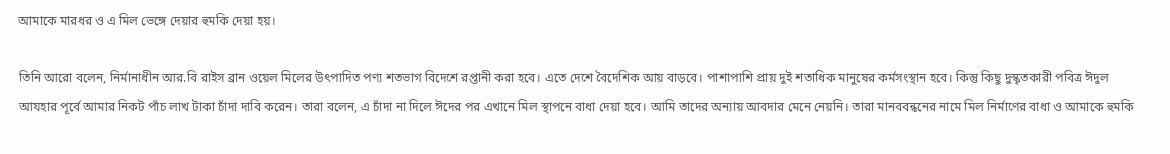আমাকে মারধর ও এ মিল ভেঙ্গে দেয়ার হুমকি দেয়া হয়।

তিনি আরো বলেন, নির্মানাধীন আর.বি রাইস ব্রান ওয়েল মিলের উৎপাদিত পণ্য শতভাগ বিদেশে রপ্তানী করা হবে। এতে দেশে বৈদেশিক আয় বাড়বে। পাশাপাশি প্রায় দুই শতাধিক মানুষের কর্মসংস্থান হবে। কিন্তু কিছু দুস্কৃতকারী পবিত্র ঈদুল আযহার পূর্বে আমার নিকট পাঁচ লাখ টাকা চাঁদা দাবি করেন। তারা বলেন, এ চাঁদা না দিলে ঈদের পর এখানে মিল স্থাপনে বাধা দেয়া হবে। আমি তাদের অন্যায় আবদার মেনে নেয়নি। তারা মানববন্ধনের নামে মিল নির্মাণের বাধা ও আমাকে হুমকি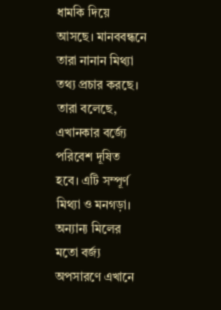ধামকি দিয়ে আসছে। মানববন্ধনে তারা নানান মিথ্যা তথ্য প্রচার করছে। তারা বলেছে, এখানকার বর্জ্যে পরিবেশ দূষিত হবে। এটি সম্পূর্ণ মিথ্যা ও মনগড়া। অন্যান্য মিলের মতো বর্জ্য অপসারণে এখানে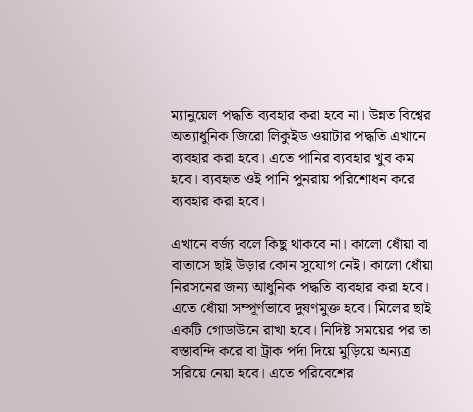ম্যানুয়েল পদ্ধতি ব্যবহার করা হবে না। উন্নত বিশ্বের অত্যাধুনিক জিরো লিকুইড ওয়াটার পদ্ধতি এখানে ব্যবহার করা হবে। এতে পানির ব্যবহার খুব কম হবে। ব্যবহৃত ওই পানি পুনরায় পরিশোধন করে ব্যবহার করা হবে।

এখানে বর্জ্য বলে কিছু থাকবে না। কালো ধোঁয়া বা বাতাসে ছাই উড়ার কোন সুযোগ নেই। কালো ধোঁয়া নিরসনের জন্য আধুনিক পদ্ধতি ব্যবহার করা হবে। এতে ধোঁয়া সম্পূর্ণভাবে দুষণমুক্ত হবে। মিলের ছাই একটি গোডাউনে রাখা হবে। নিদিষ্ট সময়ের পর তা বস্তাবন্দি করে বা ট্রাক পর্দা দিয়ে মুড়িয়ে অন্যত্র সরিয়ে নেয়া হবে। এতে পরিবেশের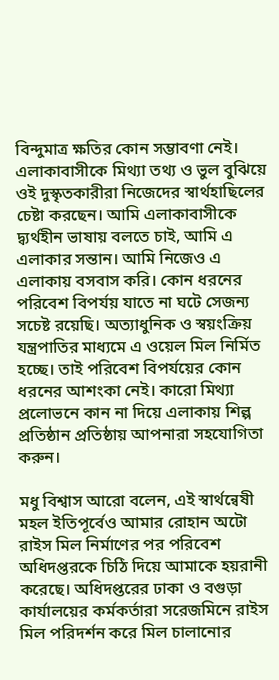বিন্দুমাত্র ক্ষতির কোন সম্ভাবণা নেই। এলাকাবাসীকে মিথ্যা তথ্য ও ভুল বুঝিয়ে ওই দুস্কৃতকারীরা নিজেদের স্বার্থহাছিলের চেষ্টা করছেন। আমি এলাকাবাসীকে দ্ব্যর্থহীন ভাষায় বলতে চাই, আমি এ এলাকার সন্তান। আমি নিজেও এ এলাকায় বসবাস করি। কোন ধরনের পরিবেশ বিপর্যয় যাতে না ঘটে সেজন্য সচেষ্ট রয়েছি। অত্যাধুনিক ও স্বয়ংক্রিয় যন্ত্রপাতির মাধ্যমে এ ওয়েল মিল নির্মিত হচ্ছে। তাই পরিবেশ বিপর্যয়ের কোন ধরনের আশংকা নেই। কারো মিথ্যা প্রলোভনে কান না দিয়ে এলাকায় শিল্প প্রতিষ্ঠান প্রতিষ্ঠায় আপনারা সহযোগিতা করুন।

মধু বিশ্বাস আরো বলেন, এই স্বার্থন্বেষী মহল ইতিপূর্বেও আমার রোহান অটো রাইস মিল নির্মাণের পর পরিবেশ অধিদপ্তরকে চিঠি দিয়ে আমাকে হয়রানী করেছে। অধিদপ্তরের ঢাকা ও বগুড়া কার্যালয়ের কর্মকর্তারা সরেজমিনে রাইস মিল পরিদর্শন করে মিল চালানোর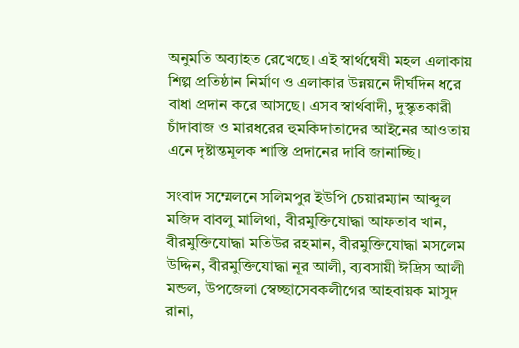অনুমতি অব্যাহত রেখেছে। এই স্বার্থন্বেষী মহল এলাকায় শিল্প প্রতিষ্ঠান নির্মাণ ও এলাকার উন্নয়নে দীর্ঘদিন ধরে বাধা প্রদান করে আসছে। এসব স্বার্থবাদী, দুস্কৃতকারী চাঁদাবাজ ও মারধরের হুমকিদাতাদের আইনের আওতায় এনে দৃষ্টান্তমূলক শাস্তি প্রদানের দাবি জানাচ্ছি।

সংবাদ সম্মেলনে সলিমপুর ইউপি চেয়ারম্যান আব্দুল মজিদ বাবলু মালিথা, বীরমুক্তিযোদ্ধা আফতাব খান, বীরমুক্তিযোদ্ধা মতিউর রহমান, বীরমুক্তিযোদ্ধা মসলেম উদ্দিন, বীরমুক্তিযোদ্ধা নূর আলী, ব্যবসায়ী ঈদ্রিস আলী মন্ডল, উপজেলা স্বেচ্ছাসেবকলীগের আহবায়ক মাসুদ রানা,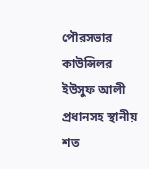পৌরসভার কাউন্সিলর ইউসুফ আলী প্রধানসহ স্থানীয় শত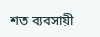শত ব্যবসায়ী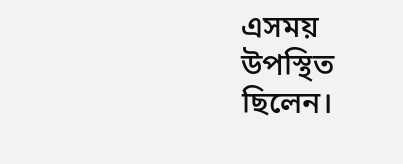এসময় উপস্থিত ছিলেন।